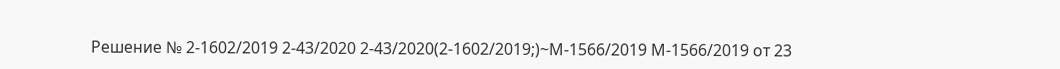Решение № 2-1602/2019 2-43/2020 2-43/2020(2-1602/2019;)~М-1566/2019 М-1566/2019 от 23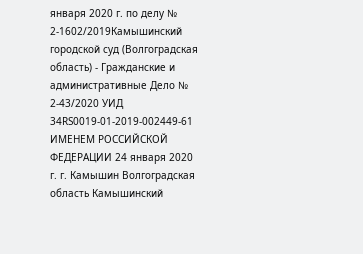января 2020 г. по делу № 2-1602/2019Камышинский городской суд (Волгоградская область) - Гражданские и административные Дело № 2-43/2020 УИД 34RS0019-01-2019-002449-61 ИМЕНЕМ РОССИЙСКОЙ ФЕДЕРАЦИИ 24 января 2020 г. г. Камышин Волгоградская область Камышинский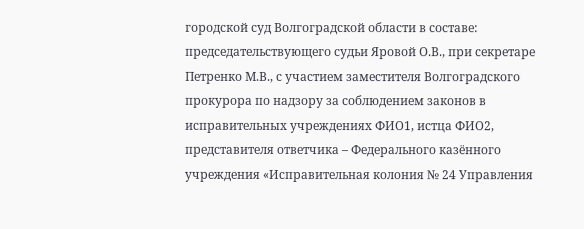городской суд Волгоградской области в составе: председательствующего судьи Яровой О.В., при секретаре Петренко М.В., с участием заместителя Волгоградского прокурора по надзору за соблюдением законов в исправительных учреждениях ФИО1, истца ФИО2, представителя ответчика – Федерального казённого учреждения «Исправительная колония № 24 Управления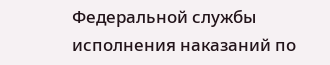Федеральной службы исполнения наказаний по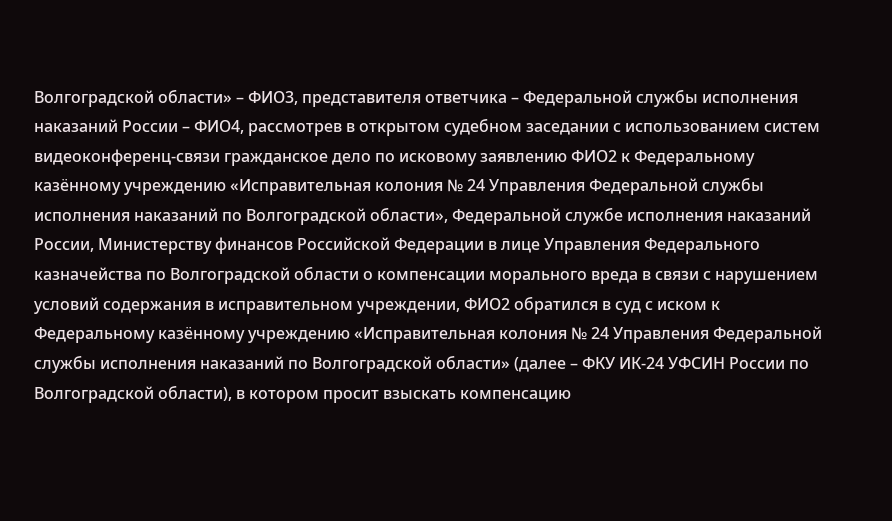Волгоградской области» – ФИО3, представителя ответчика – Федеральной службы исполнения наказаний России – ФИО4, рассмотрев в открытом судебном заседании с использованием систем видеоконференц-связи гражданское дело по исковому заявлению ФИО2 к Федеральному казённому учреждению «Исправительная колония № 24 Управления Федеральной службы исполнения наказаний по Волгоградской области», Федеральной службе исполнения наказаний России, Министерству финансов Российской Федерации в лице Управления Федерального казначейства по Волгоградской области о компенсации морального вреда в связи с нарушением условий содержания в исправительном учреждении, ФИО2 обратился в суд с иском к Федеральному казённому учреждению «Исправительная колония № 24 Управления Федеральной службы исполнения наказаний по Волгоградской области» (далее – ФКУ ИК-24 УФСИН России по Волгоградской области), в котором просит взыскать компенсацию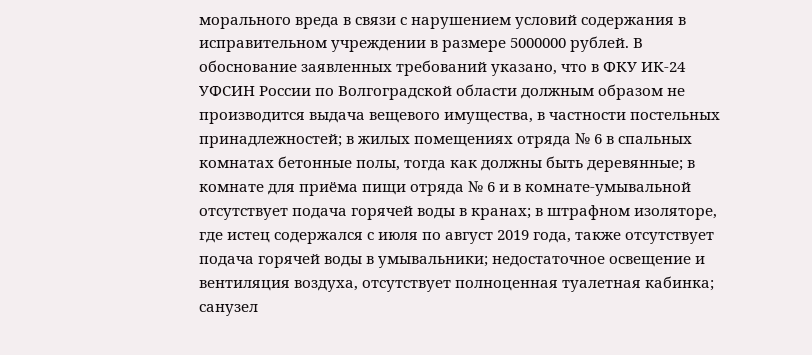морального вреда в связи с нарушением условий содержания в исправительном учреждении в размере 5000000 рублей. В обоснование заявленных требований указано, что в ФКУ ИК-24 УФСИН России по Волгоградской области должным образом не производится выдача вещевого имущества, в частности постельных принадлежностей; в жилых помещениях отряда № 6 в спальных комнатах бетонные полы, тогда как должны быть деревянные; в комнате для приёма пищи отряда № 6 и в комнате-умывальной отсутствует подача горячей воды в кранах; в штрафном изоляторе, где истец содержался с июля по август 2019 года, также отсутствует подача горячей воды в умывальники; недостаточное освещение и вентиляция воздуха, отсутствует полноценная туалетная кабинка; санузел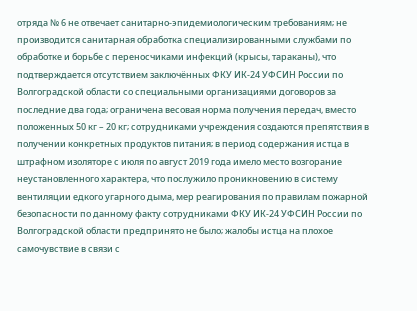отряда № 6 не отвечает санитарно-эпидемиологическим требованиям; не производится санитарная обработка специализированными службами по обработке и борьбе с переносчиками инфекций (крысы, тараканы), что подтверждается отсутствием заключённых ФКУ ИК-24 УФСИН России по Волгоградской области со специальными организациями договоров за последние два года; ограничена весовая норма получения передач, вместо положенных 50 кг – 20 кг; сотрудниками учреждения создаются препятствия в получении конкретных продуктов питания; в период содержания истца в штрафном изоляторе с июля по август 2019 года имело место возгорание неустановленного характера, что послужило проникновению в систему вентиляции едкого угарного дыма, мер реагирования по правилам пожарной безопасности по данному факту сотрудниками ФКУ ИК-24 УФСИН России по Волгоградской области предпринято не было; жалобы истца на плохое самочувствие в связи с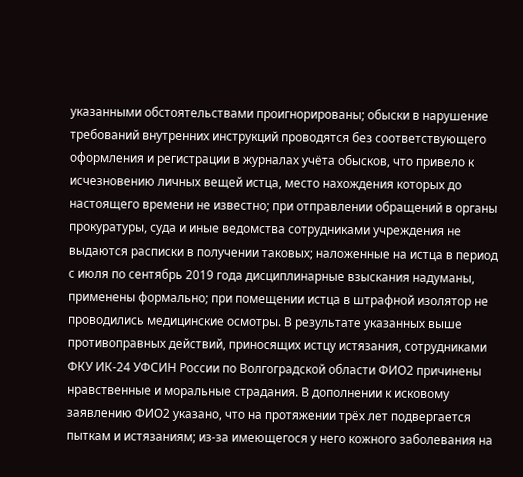указанными обстоятельствами проигнорированы; обыски в нарушение требований внутренних инструкций проводятся без соответствующего оформления и регистрации в журналах учёта обысков, что привело к исчезновению личных вещей истца, место нахождения которых до настоящего времени не известно; при отправлении обращений в органы прокуратуры, суда и иные ведомства сотрудниками учреждения не выдаются расписки в получении таковых; наложенные на истца в период с июля по сентябрь 2019 года дисциплинарные взыскания надуманы, применены формально; при помещении истца в штрафной изолятор не проводились медицинские осмотры. В результате указанных выше противоправных действий, приносящих истцу истязания, сотрудниками ФКУ ИК-24 УФСИН России по Волгоградской области ФИО2 причинены нравственные и моральные страдания. В дополнении к исковому заявлению ФИО2 указано, что на протяжении трёх лет подвергается пыткам и истязаниям; из-за имеющегося у него кожного заболевания на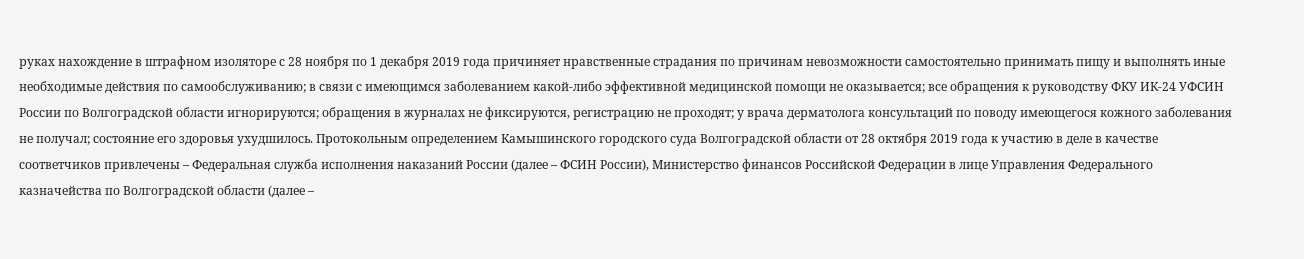руках нахождение в штрафном изоляторе с 28 ноября по 1 декабря 2019 года причиняет нравственные страдания по причинам невозможности самостоятельно принимать пищу и выполнять иные необходимые действия по самообслуживанию; в связи с имеющимся заболеванием какой-либо эффективной медицинской помощи не оказывается; все обращения к руководству ФКУ ИК-24 УФСИН России по Волгоградской области игнорируются; обращения в журналах не фиксируются, регистрацию не проходят; у врача дерматолога консультаций по поводу имеющегося кожного заболевания не получал; состояние его здоровья ухудшилось. Протокольным определением Камышинского городского суда Волгоградской области от 28 октября 2019 года к участию в деле в качестве соответчиков привлечены – Федеральная служба исполнения наказаний России (далее – ФСИН России), Министерство финансов Российской Федерации в лице Управления Федерального казначейства по Волгоградской области (далее –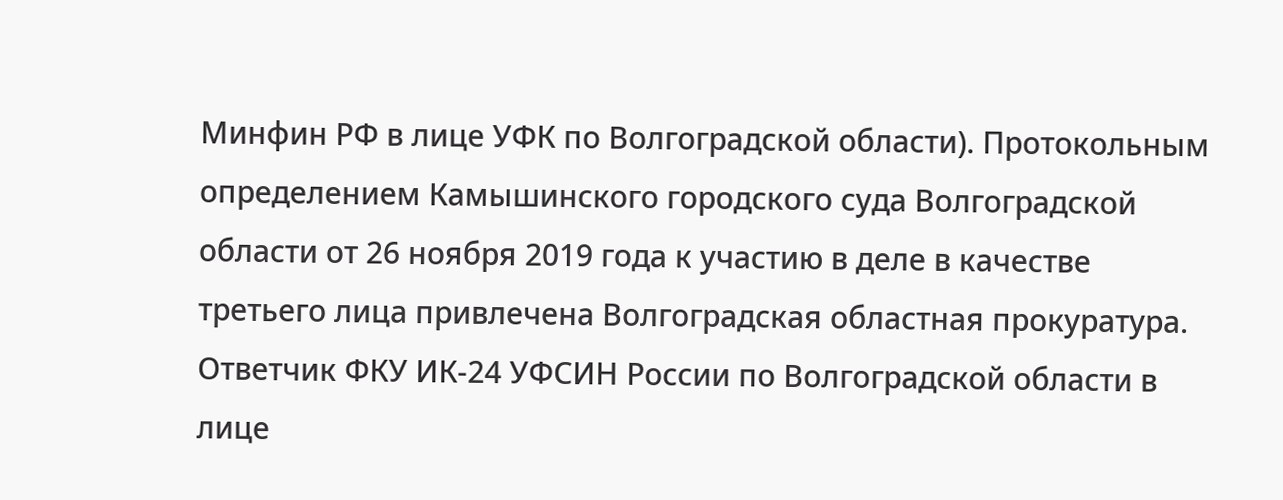Минфин РФ в лице УФК по Волгоградской области). Протокольным определением Камышинского городского суда Волгоградской области от 26 ноября 2019 года к участию в деле в качестве третьего лица привлечена Волгоградская областная прокуратура. Ответчик ФКУ ИК-24 УФСИН России по Волгоградской области в лице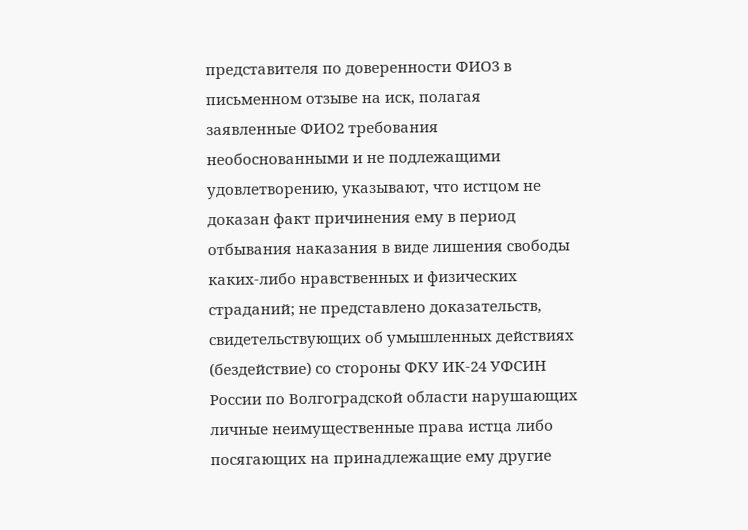представителя по доверенности ФИО3 в письменном отзыве на иск, полагая заявленные ФИО2 требования необоснованными и не подлежащими удовлетворению, указывают, что истцом не доказан факт причинения ему в период отбывания наказания в виде лишения свободы каких-либо нравственных и физических страданий; не представлено доказательств, свидетельствующих об умышленных действиях (бездействие) со стороны ФКУ ИК-24 УФСИН России по Волгоградской области нарушающих личные неимущественные права истца либо посягающих на принадлежащие ему другие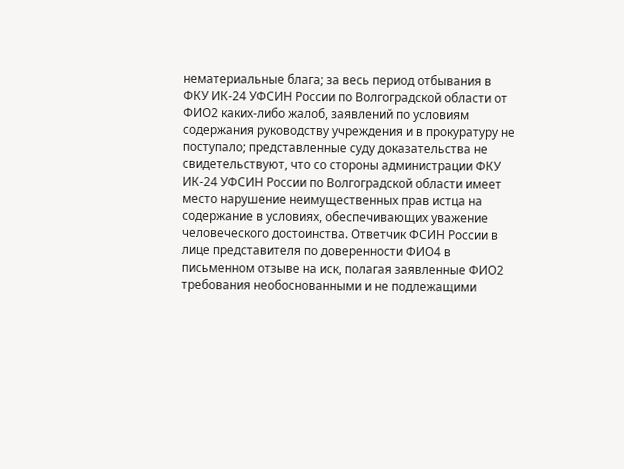нематериальные блага; за весь период отбывания в ФКУ ИК-24 УФСИН России по Волгоградской области от ФИО2 каких-либо жалоб, заявлений по условиям содержания руководству учреждения и в прокуратуру не поступало; представленные суду доказательства не свидетельствуют, что со стороны администрации ФКУ ИК-24 УФСИН России по Волгоградской области имеет место нарушение неимущественных прав истца на содержание в условиях, обеспечивающих уважение человеческого достоинства. Ответчик ФСИН России в лице представителя по доверенности ФИО4 в письменном отзыве на иск, полагая заявленные ФИО2 требования необоснованными и не подлежащими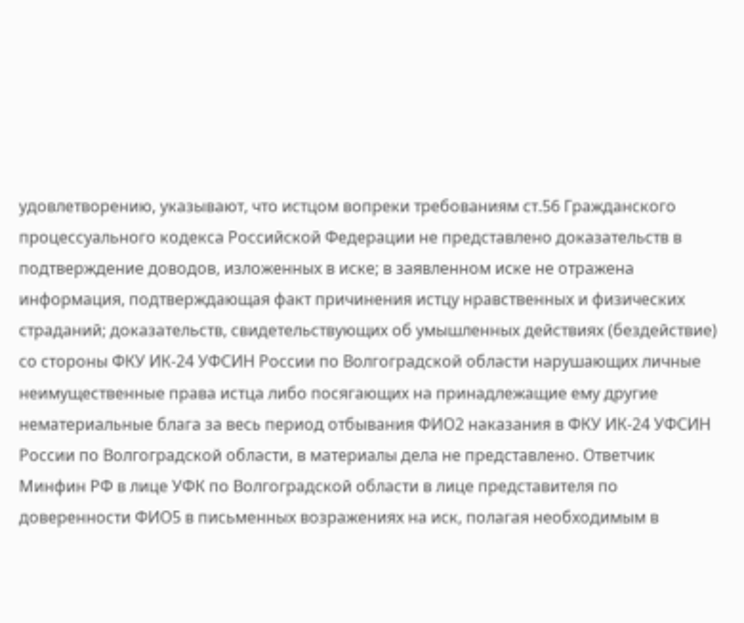удовлетворению, указывают, что истцом вопреки требованиям ст.56 Гражданского процессуального кодекса Российской Федерации не представлено доказательств в подтверждение доводов, изложенных в иске; в заявленном иске не отражена информация, подтверждающая факт причинения истцу нравственных и физических страданий; доказательств, свидетельствующих об умышленных действиях (бездействие) со стороны ФКУ ИК-24 УФСИН России по Волгоградской области нарушающих личные неимущественные права истца либо посягающих на принадлежащие ему другие нематериальные блага за весь период отбывания ФИО2 наказания в ФКУ ИК-24 УФСИН России по Волгоградской области, в материалы дела не представлено. Ответчик Минфин РФ в лице УФК по Волгоградской области в лице представителя по доверенности ФИО5 в письменных возражениях на иск, полагая необходимым в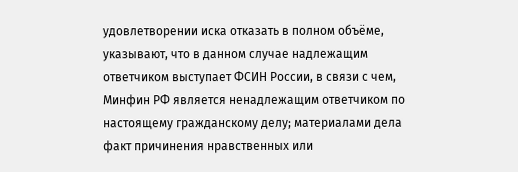удовлетворении иска отказать в полном объёме, указывают, что в данном случае надлежащим ответчиком выступает ФСИН России, в связи с чем, Минфин РФ является ненадлежащим ответчиком по настоящему гражданскому делу; материалами дела факт причинения нравственных или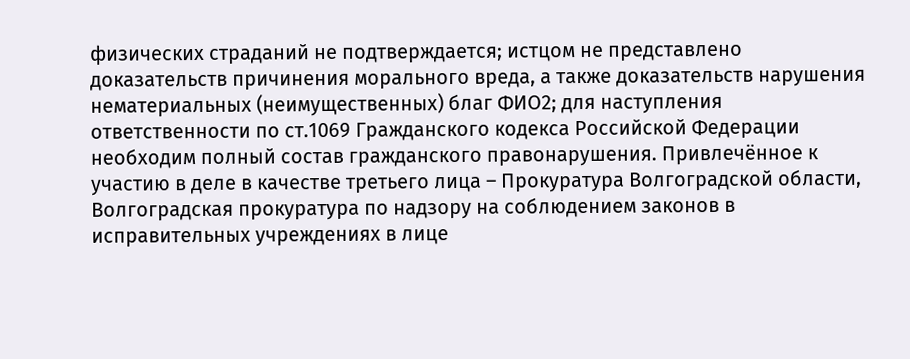физических страданий не подтверждается; истцом не представлено доказательств причинения морального вреда, а также доказательств нарушения нематериальных (неимущественных) благ ФИО2; для наступления ответственности по ст.1069 Гражданского кодекса Российской Федерации необходим полный состав гражданского правонарушения. Привлечённое к участию в деле в качестве третьего лица – Прокуратура Волгоградской области, Волгоградская прокуратура по надзору на соблюдением законов в исправительных учреждениях в лице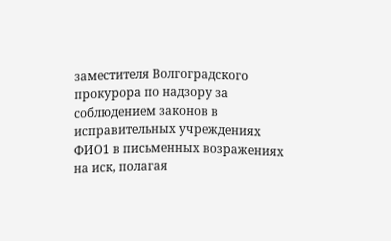заместителя Волгоградского прокурора по надзору за соблюдением законов в исправительных учреждениях ФИО1 в письменных возражениях на иск, полагая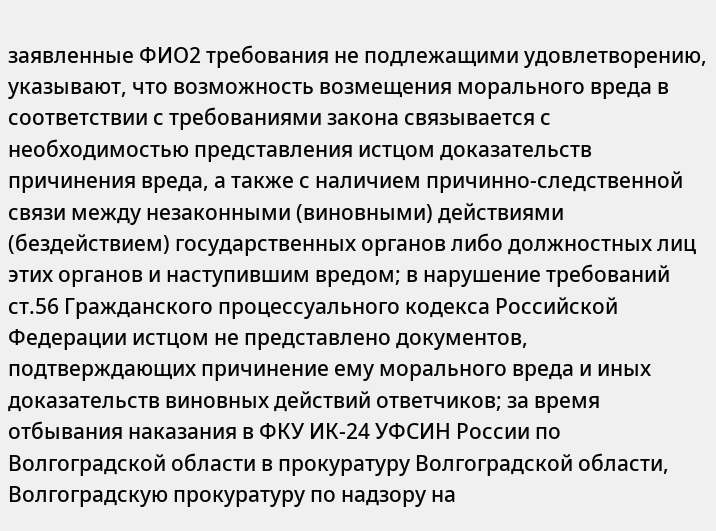заявленные ФИО2 требования не подлежащими удовлетворению, указывают, что возможность возмещения морального вреда в соответствии с требованиями закона связывается с необходимостью представления истцом доказательств причинения вреда, а также с наличием причинно-следственной связи между незаконными (виновными) действиями (бездействием) государственных органов либо должностных лиц этих органов и наступившим вредом; в нарушение требований ст.56 Гражданского процессуального кодекса Российской Федерации истцом не представлено документов, подтверждающих причинение ему морального вреда и иных доказательств виновных действий ответчиков; за время отбывания наказания в ФКУ ИК-24 УФСИН России по Волгоградской области в прокуратуру Волгоградской области, Волгоградскую прокуратуру по надзору на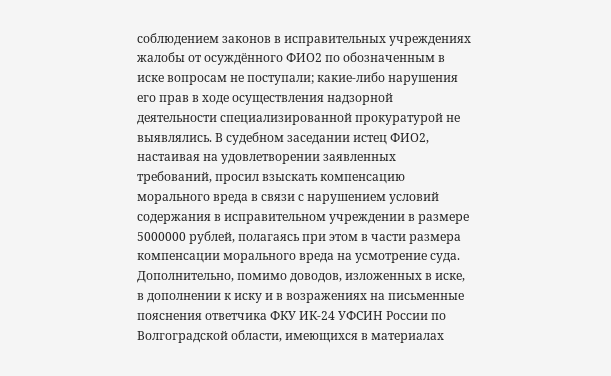соблюдением законов в исправительных учреждениях жалобы от осуждённого ФИО2 по обозначенным в иске вопросам не поступали; какие-либо нарушения его прав в ходе осуществления надзорной деятельности специализированной прокуратурой не выявлялись. В судебном заседании истец ФИО2, настаивая на удовлетворении заявленных требований, просил взыскать компенсацию морального вреда в связи с нарушением условий содержания в исправительном учреждении в размере 5000000 рублей, полагаясь при этом в части размера компенсации морального вреда на усмотрение суда. Дополнительно, помимо доводов, изложенных в иске, в дополнении к иску и в возражениях на письменные пояснения ответчика ФКУ ИК-24 УФСИН России по Волгоградской области, имеющихся в материалах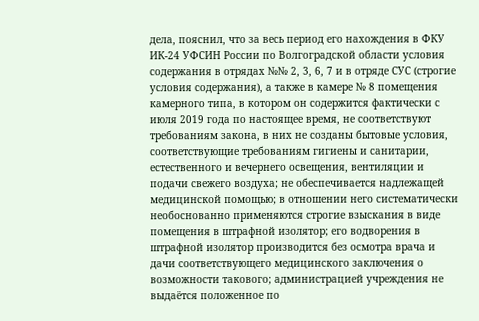дела, пояснил, что за весь период его нахождения в ФКУ ИК-24 УФСИН России по Волгоградской области условия содержания в отрядах №№ 2, 3, 6, 7 и в отряде СУС (строгие условия содержания), а также в камере № 8 помещения камерного типа, в котором он содержится фактически с июля 2019 года по настоящее время, не соответствуют требованиям закона, в них не созданы бытовые условия, соответствующие требованиям гигиены и санитарии, естественного и вечернего освещения, вентиляции и подачи свежего воздуха; не обеспечивается надлежащей медицинской помощью; в отношении него систематически необоснованно применяются строгие взыскания в виде помещения в штрафной изолятор; его водворения в штрафной изолятор производится без осмотра врача и дачи соответствующего медицинского заключения о возможности такового; администрацией учреждения не выдаётся положенное по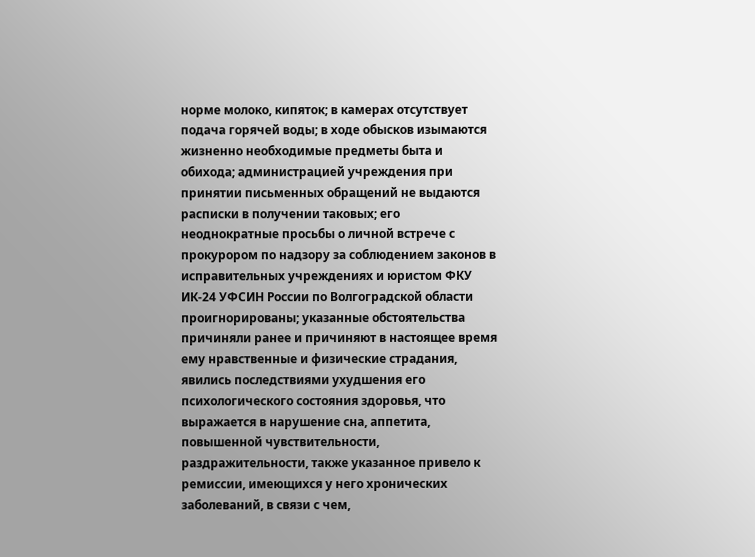норме молоко, кипяток; в камерах отсутствует подача горячей воды; в ходе обысков изымаются жизненно необходимые предметы быта и обихода; администрацией учреждения при принятии письменных обращений не выдаются расписки в получении таковых; его неоднократные просьбы о личной встрече с прокурором по надзору за соблюдением законов в исправительных учреждениях и юристом ФКУ ИК-24 УФСИН России по Волгоградской области проигнорированы; указанные обстоятельства причиняли ранее и причиняют в настоящее время ему нравственные и физические страдания, явились последствиями ухудшения его психологического состояния здоровья, что выражается в нарушение сна, аппетита, повышенной чувствительности, раздражительности, также указанное привело к ремиссии, имеющихся у него хронических заболеваний, в связи с чем,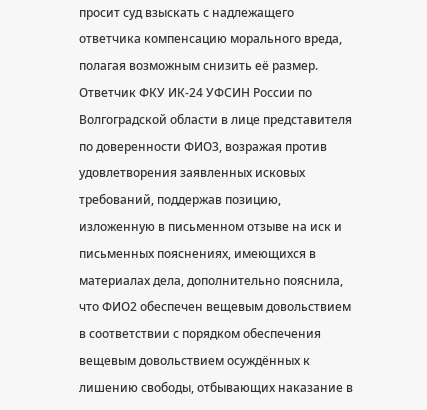просит суд взыскать с надлежащего ответчика компенсацию морального вреда, полагая возможным снизить её размер. Ответчик ФКУ ИК-24 УФСИН России по Волгоградской области в лице представителя по доверенности ФИО3, возражая против удовлетворения заявленных исковых требований, поддержав позицию, изложенную в письменном отзыве на иск и письменных пояснениях, имеющихся в материалах дела, дополнительно пояснила, что ФИО2 обеспечен вещевым довольствием в соответствии с порядком обеспечения вещевым довольствием осуждённых к лишению свободы, отбывающих наказание в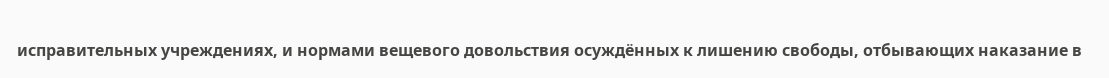исправительных учреждениях, и нормами вещевого довольствия осуждённых к лишению свободы, отбывающих наказание в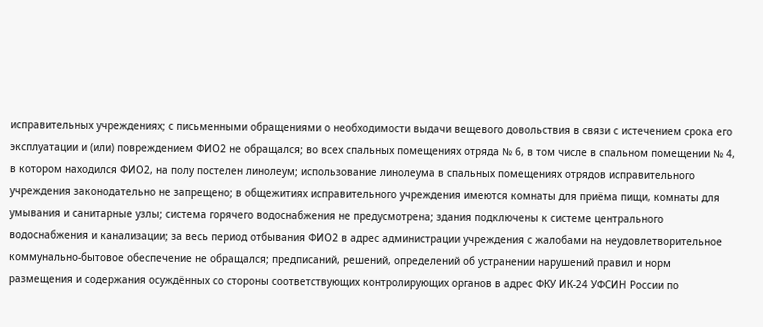исправительных учреждениях; с письменными обращениями о необходимости выдачи вещевого довольствия в связи с истечением срока его эксплуатации и (или) повреждением ФИО2 не обращался; во всех спальных помещениях отряда № 6, в том числе в спальном помещении № 4, в котором находился ФИО2, на полу постелен линолеум; использование линолеума в спальных помещениях отрядов исправительного учреждения законодательно не запрещено; в общежитиях исправительного учреждения имеются комнаты для приёма пищи, комнаты для умывания и санитарные узлы; система горячего водоснабжения не предусмотрена; здания подключены к системе центрального водоснабжения и канализации; за весь период отбывания ФИО2 в адрес администрации учреждения с жалобами на неудовлетворительное коммунально-бытовое обеспечение не обращался; предписаний, решений, определений об устранении нарушений правил и норм размещения и содержания осуждённых со стороны соответствующих контролирующих органов в адрес ФКУ ИК-24 УФСИН России по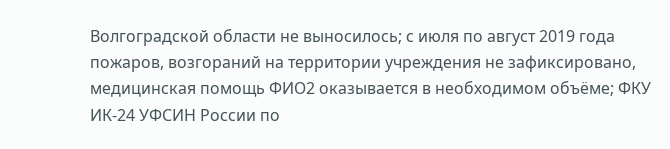Волгоградской области не выносилось; с июля по август 2019 года пожаров, возгораний на территории учреждения не зафиксировано, медицинская помощь ФИО2 оказывается в необходимом объёме; ФКУ ИК-24 УФСИН России по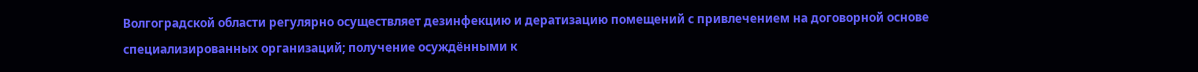Волгоградской области регулярно осуществляет дезинфекцию и дератизацию помещений с привлечением на договорной основе специализированных организаций; получение осуждёнными к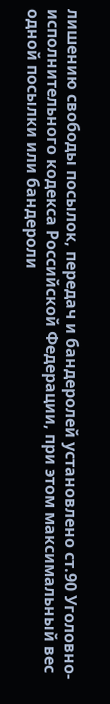лишению свободы посылок, передач и бандеролей установлено ст.90 Уголовно-исполнительного кодекса Российской Федерации, при этом максимальный вес одной посылки или бандероли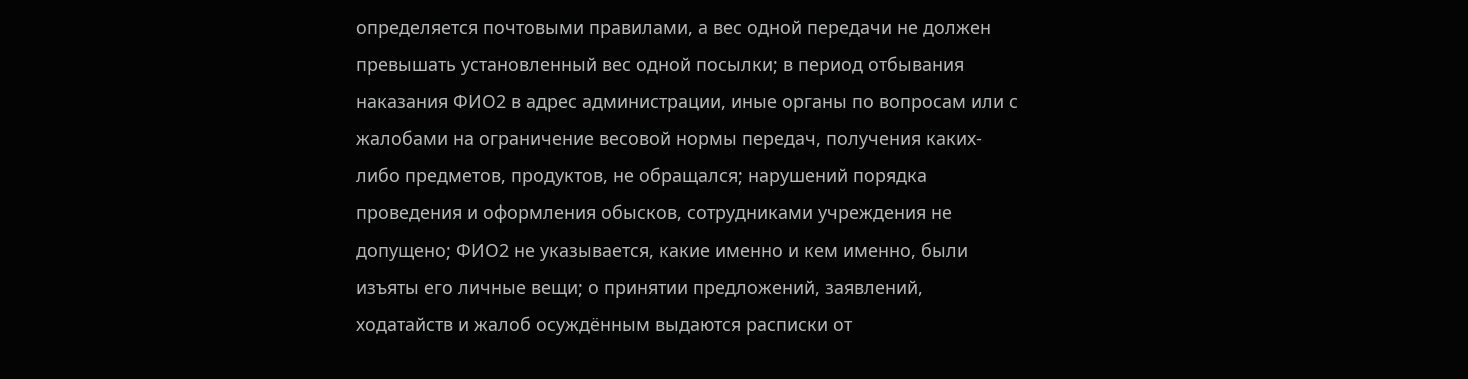определяется почтовыми правилами, а вес одной передачи не должен превышать установленный вес одной посылки; в период отбывания наказания ФИО2 в адрес администрации, иные органы по вопросам или с жалобами на ограничение весовой нормы передач, получения каких-либо предметов, продуктов, не обращался; нарушений порядка проведения и оформления обысков, сотрудниками учреждения не допущено; ФИО2 не указывается, какие именно и кем именно, были изъяты его личные вещи; о принятии предложений, заявлений, ходатайств и жалоб осуждённым выдаются расписки от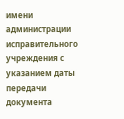имени администрации исправительного учреждения с указанием даты передачи документа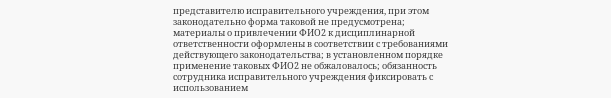представителю исправительного учреждения, при этом законодательно форма таковой не предусмотрена; материалы о привлечении ФИО2 к дисциплинарной ответственности оформлены в соответствии с требованиями действующего законодательства; в установленном порядке применение таковых ФИО2 не обжаловалось; обязанность сотрудника исправительного учреждения фиксировать с использованием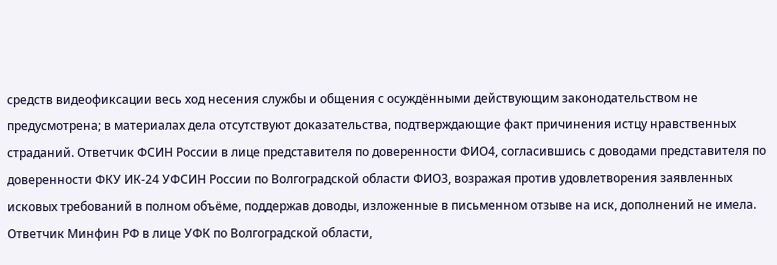средств видеофиксации весь ход несения службы и общения с осуждёнными действующим законодательством не предусмотрена; в материалах дела отсутствуют доказательства, подтверждающие факт причинения истцу нравственных страданий. Ответчик ФСИН России в лице представителя по доверенности ФИО4, согласившись с доводами представителя по доверенности ФКУ ИК-24 УФСИН России по Волгоградской области ФИО3, возражая против удовлетворения заявленных исковых требований в полном объёме, поддержав доводы, изложенные в письменном отзыве на иск, дополнений не имела. Ответчик Минфин РФ в лице УФК по Волгоградской области,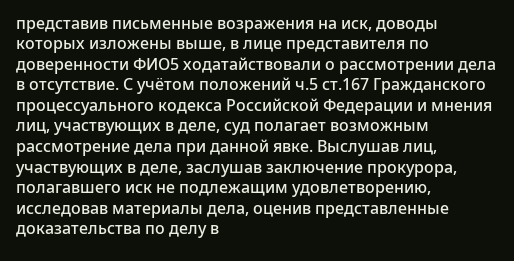представив письменные возражения на иск, доводы которых изложены выше, в лице представителя по доверенности ФИО5 ходатайствовали о рассмотрении дела в отсутствие. С учётом положений ч.5 ст.167 Гражданского процессуального кодекса Российской Федерации и мнения лиц, участвующих в деле, суд полагает возможным рассмотрение дела при данной явке. Выслушав лиц, участвующих в деле, заслушав заключение прокурора, полагавшего иск не подлежащим удовлетворению, исследовав материалы дела, оценив представленные доказательства по делу в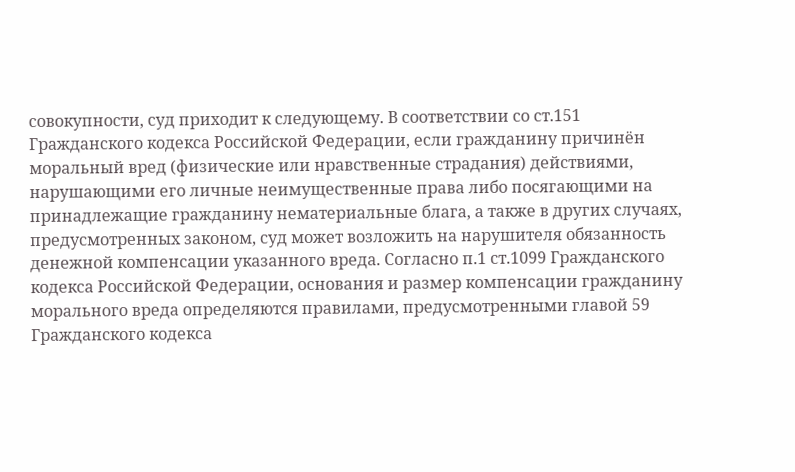совокупности, суд приходит к следующему. В соответствии со ст.151 Гражданского кодекса Российской Федерации, если гражданину причинён моральный вред (физические или нравственные страдания) действиями, нарушающими его личные неимущественные права либо посягающими на принадлежащие гражданину нематериальные блага, а также в других случаях, предусмотренных законом, суд может возложить на нарушителя обязанность денежной компенсации указанного вреда. Согласно п.1 ст.1099 Гражданского кодекса Российской Федерации, основания и размер компенсации гражданину морального вреда определяются правилами, предусмотренными главой 59 Гражданского кодекса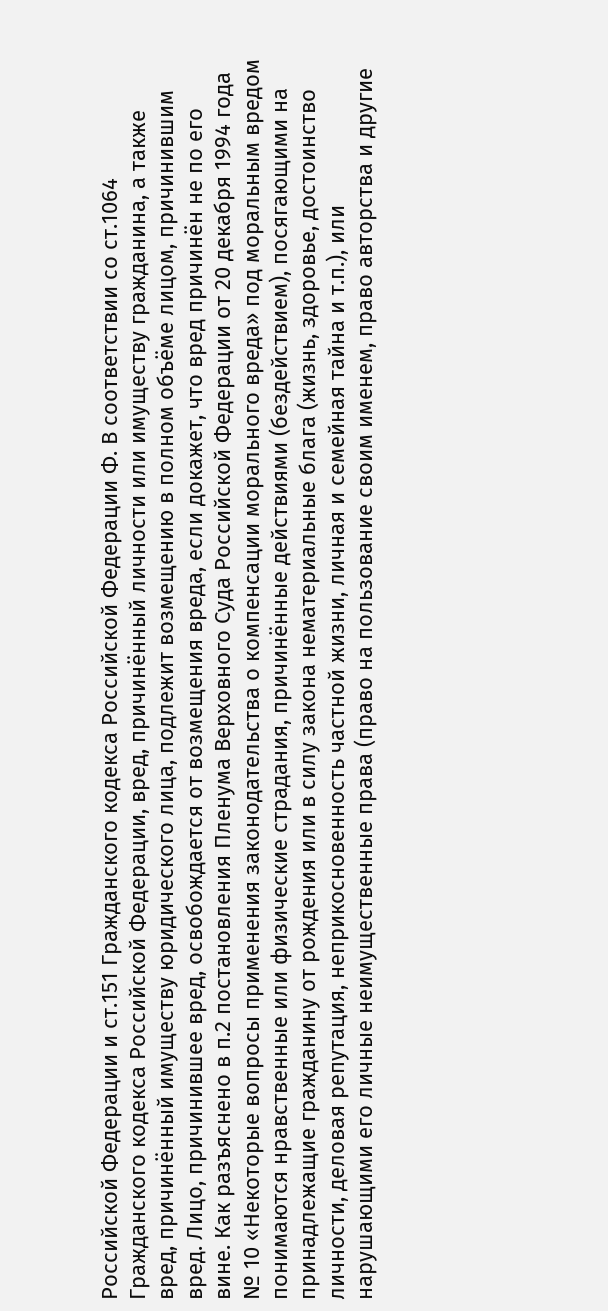Российской Федерации и ст.151 Гражданского кодекса Российской Федерации Ф. В соответствии со ст.1064 Гражданского кодекса Российской Федерации, вред, причинённый личности или имуществу гражданина, а также вред, причинённый имуществу юридического лица, подлежит возмещению в полном объёме лицом, причинившим вред. Лицо, причинившее вред, освобождается от возмещения вреда, если докажет, что вред причинён не по его вине. Как разъяснено в п.2 постановления Пленума Верховного Суда Российской Федерации от 20 декабря 1994 года № 10 «Некоторые вопросы применения законодательства о компенсации морального вреда» под моральным вредом понимаются нравственные или физические страдания, причинённые действиями (бездействием), посягающими на принадлежащие гражданину от рождения или в силу закона нематериальные блага (жизнь, здоровье, достоинство личности, деловая репутация, неприкосновенность частной жизни, личная и семейная тайна и т.п.), или нарушающими его личные неимущественные права (право на пользование своим именем, право авторства и другие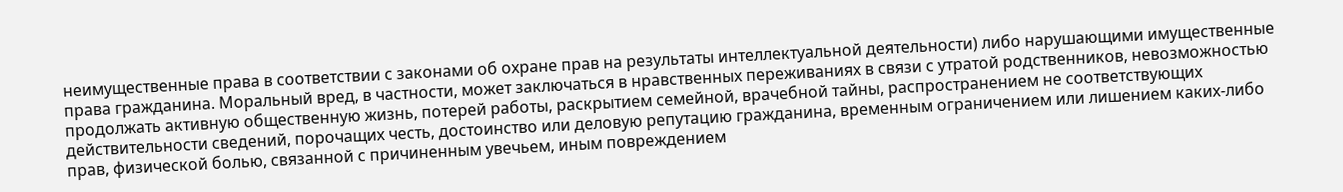неимущественные права в соответствии с законами об охране прав на результаты интеллектуальной деятельности) либо нарушающими имущественные права гражданина. Моральный вред, в частности, может заключаться в нравственных переживаниях в связи с утратой родственников, невозможностью продолжать активную общественную жизнь, потерей работы, раскрытием семейной, врачебной тайны, распространением не соответствующих действительности сведений, порочащих честь, достоинство или деловую репутацию гражданина, временным ограничением или лишением каких-либо прав, физической болью, связанной с причиненным увечьем, иным повреждением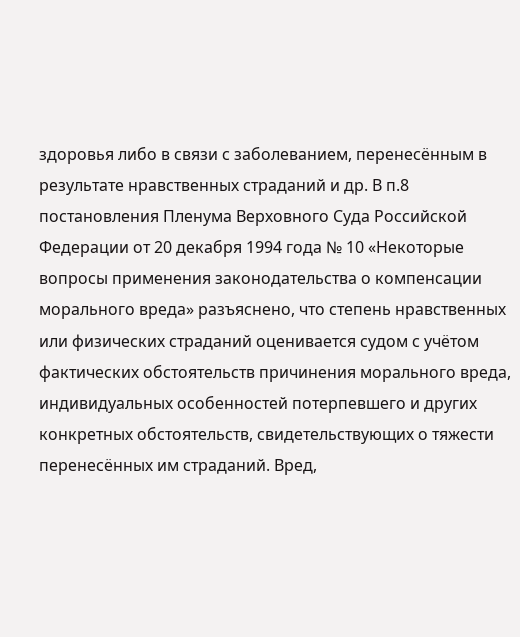здоровья либо в связи с заболеванием, перенесённым в результате нравственных страданий и др. В п.8 постановления Пленума Верховного Суда Российской Федерации от 20 декабря 1994 года № 10 «Некоторые вопросы применения законодательства о компенсации морального вреда» разъяснено, что степень нравственных или физических страданий оценивается судом с учётом фактических обстоятельств причинения морального вреда, индивидуальных особенностей потерпевшего и других конкретных обстоятельств, свидетельствующих о тяжести перенесённых им страданий. Вред,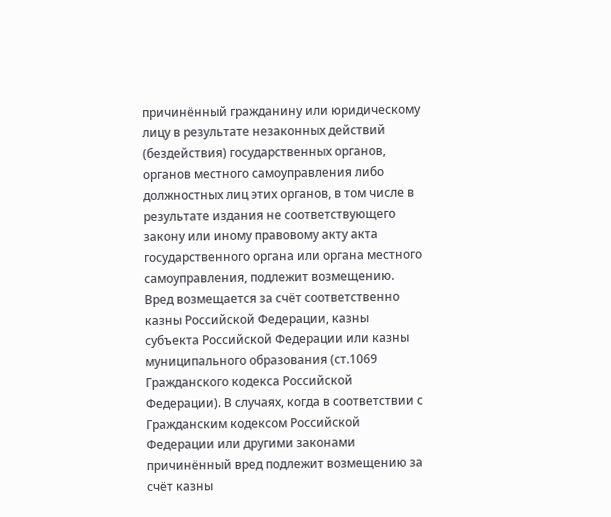причинённый гражданину или юридическому лицу в результате незаконных действий (бездействия) государственных органов, органов местного самоуправления либо должностных лиц этих органов, в том числе в результате издания не соответствующего закону или иному правовому акту акта государственного органа или органа местного самоуправления, подлежит возмещению. Вред возмещается за счёт соответственно казны Российской Федерации, казны субъекта Российской Федерации или казны муниципального образования (ст.1069 Гражданского кодекса Российской Федерации). В случаях, когда в соответствии с Гражданским кодексом Российской Федерации или другими законами причинённый вред подлежит возмещению за счёт казны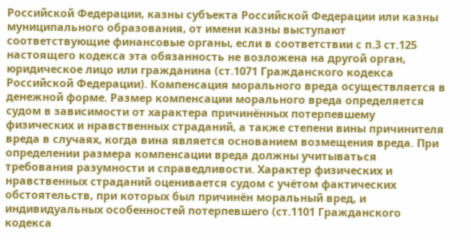Российской Федерации, казны субъекта Российской Федерации или казны муниципального образования, от имени казны выступают соответствующие финансовые органы, если в соответствии с п.3 ст.125 настоящего кодекса эта обязанность не возложена на другой орган, юридическое лицо или гражданина (ст.1071 Гражданского кодекса Российской Федерации). Компенсация морального вреда осуществляется в денежной форме. Размер компенсации морального вреда определяется судом в зависимости от характера причинённых потерпевшему физических и нравственных страданий, а также степени вины причинителя вреда в случаях, когда вина является основанием возмещения вреда. При определении размера компенсации вреда должны учитываться требования разумности и справедливости. Характер физических и нравственных страданий оценивается судом с учётом фактических обстоятельств, при которых был причинён моральный вред, и индивидуальных особенностей потерпевшего (ст.1101 Гражданского кодекса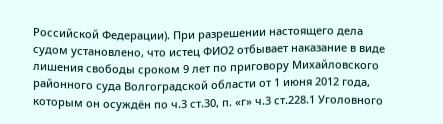Российской Федерации). При разрешении настоящего дела судом установлено, что истец ФИО2 отбывает наказание в виде лишения свободы сроком 9 лет по приговору Михайловского районного суда Волгоградской области от 1 июня 2012 года, которым он осуждён по ч.3 ст.30, п. «г» ч.3 ст.228.1 Уголовного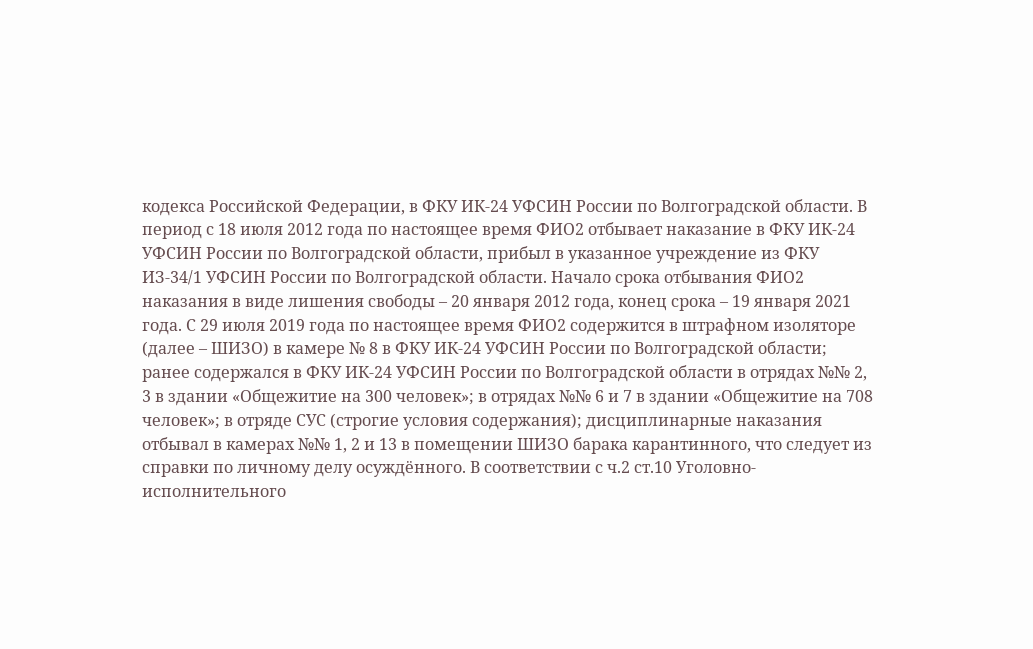кодекса Российской Федерации, в ФКУ ИК-24 УФСИН России по Волгоградской области. В период с 18 июля 2012 года по настоящее время ФИО2 отбывает наказание в ФКУ ИК-24 УФСИН России по Волгоградской области, прибыл в указанное учреждение из ФКУ ИЗ-34/1 УФСИН России по Волгоградской области. Начало срока отбывания ФИО2 наказания в виде лишения свободы – 20 января 2012 года, конец срока – 19 января 2021 года. С 29 июля 2019 года по настоящее время ФИО2 содержится в штрафном изоляторе (далее – ШИЗО) в камере № 8 в ФКУ ИК-24 УФСИН России по Волгоградской области; ранее содержался в ФКУ ИК-24 УФСИН России по Волгоградской области в отрядах №№ 2, 3 в здании «Общежитие на 300 человек»; в отрядах №№ 6 и 7 в здании «Общежитие на 708 человек»; в отряде СУС (строгие условия содержания); дисциплинарные наказания отбывал в камерах №№ 1, 2 и 13 в помещении ШИЗО барака карантинного, что следует из справки по личному делу осуждённого. В соответствии с ч.2 ст.10 Уголовно-исполнительного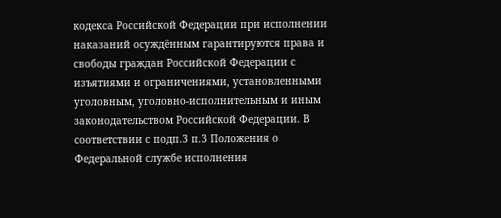кодекса Российской Федерации при исполнении наказаний осуждённым гарантируются права и свободы граждан Российской Федерации с изъятиями и ограничениями, установленными уголовным, уголовно-исполнительным и иным законодательством Российской Федерации. В соответствии с подп.3 п.3 Положения о Федеральной службе исполнения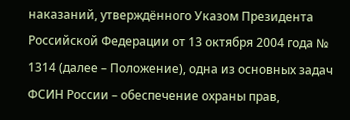наказаний, утверждённого Указом Президента Российской Федерации от 13 октября 2004 года № 1314 (далее – Положение), одна из основных задач ФСИН России – обеспечение охраны прав,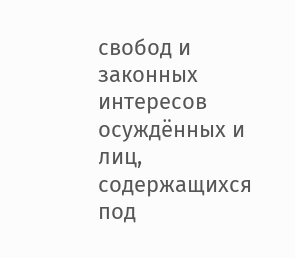свобод и законных интересов осуждённых и лиц, содержащихся под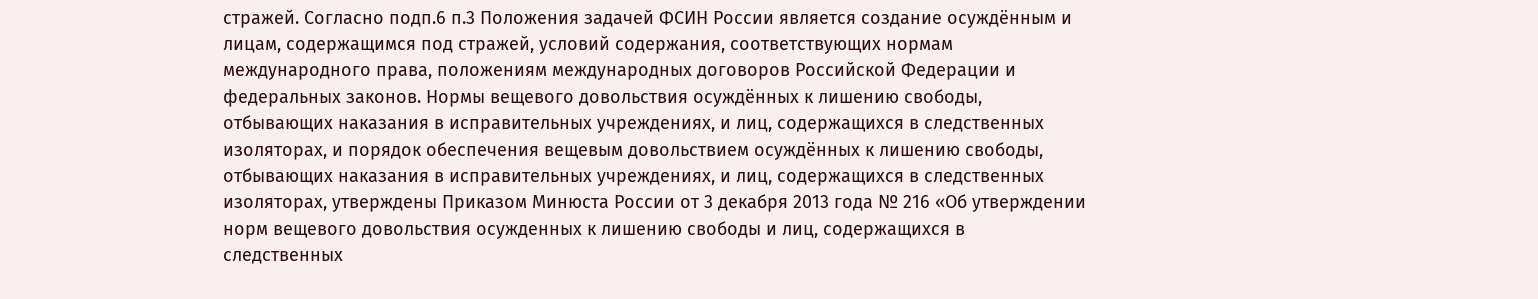стражей. Согласно подп.6 п.3 Положения задачей ФСИН России является создание осуждённым и лицам, содержащимся под стражей, условий содержания, соответствующих нормам международного права, положениям международных договоров Российской Федерации и федеральных законов. Нормы вещевого довольствия осуждённых к лишению свободы, отбывающих наказания в исправительных учреждениях, и лиц, содержащихся в следственных изоляторах, и порядок обеспечения вещевым довольствием осуждённых к лишению свободы, отбывающих наказания в исправительных учреждениях, и лиц, содержащихся в следственных изоляторах, утверждены Приказом Минюста России от 3 декабря 2013 года № 216 «Об утверждении норм вещевого довольствия осужденных к лишению свободы и лиц, содержащихся в следственных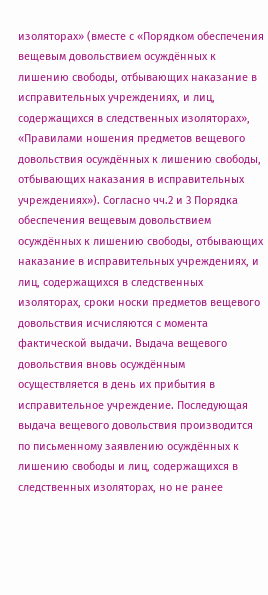изоляторах» (вместе с «Порядком обеспечения вещевым довольствием осуждённых к лишению свободы, отбывающих наказание в исправительных учреждениях, и лиц, содержащихся в следственных изоляторах», «Правилами ношения предметов вещевого довольствия осуждённых к лишению свободы, отбывающих наказания в исправительных учреждениях»). Согласно чч.2 и 3 Порядка обеспечения вещевым довольствием осуждённых к лишению свободы, отбывающих наказание в исправительных учреждениях, и лиц, содержащихся в следственных изоляторах, сроки носки предметов вещевого довольствия исчисляются с момента фактической выдачи. Выдача вещевого довольствия вновь осуждённым осуществляется в день их прибытия в исправительное учреждение. Последующая выдача вещевого довольствия производится по письменному заявлению осуждённых к лишению свободы и лиц, содержащихся в следственных изоляторах, но не ранее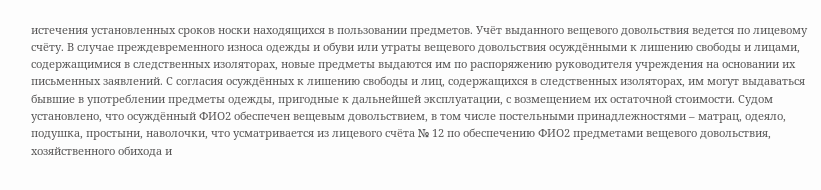истечения установленных сроков носки находящихся в пользовании предметов. Учёт выданного вещевого довольствия ведется по лицевому счёту. В случае преждевременного износа одежды и обуви или утраты вещевого довольствия осуждёнными к лишению свободы и лицами, содержащимися в следственных изоляторах, новые предметы выдаются им по распоряжению руководителя учреждения на основании их письменных заявлений. С согласия осуждённых к лишению свободы и лиц, содержащихся в следственных изоляторах, им могут выдаваться бывшие в употреблении предметы одежды, пригодные к дальнейшей эксплуатации, с возмещением их остаточной стоимости. Судом установлено, что осуждённый ФИО2 обеспечен вещевым довольствием, в том числе постельными принадлежностями – матрац, одеяло, подушка, простыни, наволочки, что усматривается из лицевого счёта № 12 по обеспечению ФИО2 предметами вещевого довольствия, хозяйственного обихода и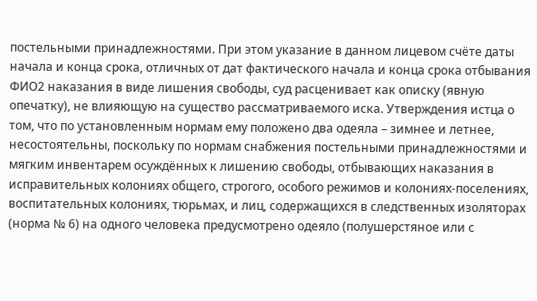постельными принадлежностями. При этом указание в данном лицевом счёте даты начала и конца срока, отличных от дат фактического начала и конца срока отбывания ФИО2 наказания в виде лишения свободы, суд расценивает как описку (явную опечатку), не влияющую на существо рассматриваемого иска. Утверждения истца о том, что по установленным нормам ему положено два одеяла – зимнее и летнее, несостоятельны, поскольку по нормам снабжения постельными принадлежностями и мягким инвентарем осуждённых к лишению свободы, отбывающих наказания в исправительных колониях общего, строгого, особого режимов и колониях-поселениях, воспитательных колониях, тюрьмах, и лиц, содержащихся в следственных изоляторах (норма № 6) на одного человека предусмотрено одеяло (полушерстяное или с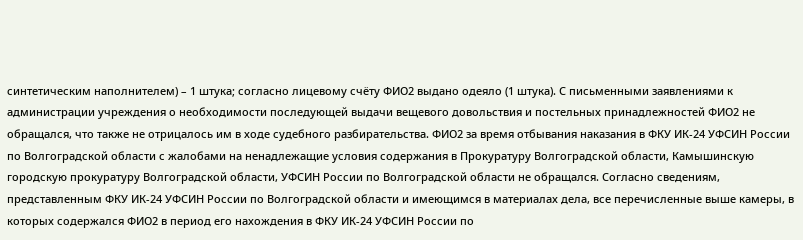синтетическим наполнителем) – 1 штука; согласно лицевому счёту ФИО2 выдано одеяло (1 штука). С письменными заявлениями к администрации учреждения о необходимости последующей выдачи вещевого довольствия и постельных принадлежностей ФИО2 не обращался, что также не отрицалось им в ходе судебного разбирательства. ФИО2 за время отбывания наказания в ФКУ ИК-24 УФСИН России по Волгоградской области с жалобами на ненадлежащие условия содержания в Прокуратуру Волгоградской области, Камышинскую городскую прокуратуру Волгоградской области, УФСИН России по Волгоградской области не обращался. Согласно сведениям, представленным ФКУ ИК-24 УФСИН России по Волгоградской области и имеющимся в материалах дела, все перечисленные выше камеры, в которых содержался ФИО2 в период его нахождения в ФКУ ИК-24 УФСИН России по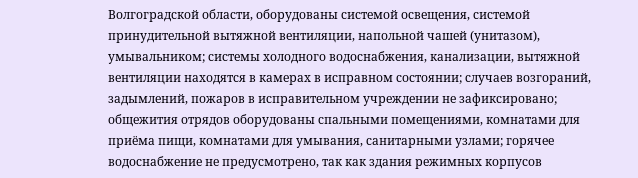Волгоградской области, оборудованы системой освещения, системой принудительной вытяжной вентиляции, напольной чашей (унитазом), умывальником; системы холодного водоснабжения, канализации, вытяжной вентиляции находятся в камерах в исправном состоянии; случаев возгораний, задымлений, пожаров в исправительном учреждении не зафиксировано; общежития отрядов оборудованы спальными помещениями, комнатами для приёма пищи, комнатами для умывания, санитарными узлами; горячее водоснабжение не предусмотрено, так как здания режимных корпусов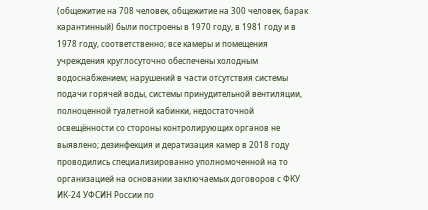(общежитие на 708 человек, общежитие на 300 человек, барак карантинный) были построены в 1970 году, в 1981 году и в 1978 году, соответственно; все камеры и помещения учреждения круглосуточно обеспечены холодным водоснабжением; нарушений в части отсутствия системы подачи горячей воды, системы принудительной вентиляции, полноценной туалетной кабинки, недостаточной освещённости со стороны контролирующих органов не выявлено; дезинфекция и дератизация камер в 2018 году проводились специализированно уполномоченной на то организацией на основании заключаемых договоров с ФКУ ИК-24 УФСИН России по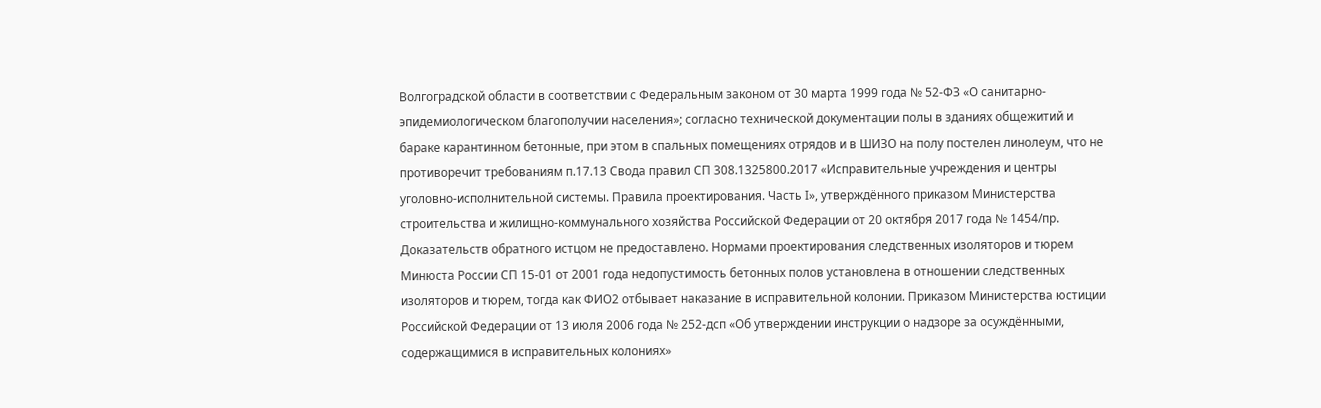Волгоградской области в соответствии с Федеральным законом от 30 марта 1999 года № 52-ФЗ «О санитарно-эпидемиологическом благополучии населения»; согласно технической документации полы в зданиях общежитий и бараке карантинном бетонные, при этом в спальных помещениях отрядов и в ШИЗО на полу постелен линолеум, что не противоречит требованиям п.17.13 Свода правил СП 308.1325800.2017 «Исправительные учреждения и центры уголовно-исполнительной системы. Правила проектирования. Часть I», утверждённого приказом Министерства строительства и жилищно-коммунального хозяйства Российской Федерации от 20 октября 2017 года № 1454/пр. Доказательств обратного истцом не предоставлено. Нормами проектирования следственных изоляторов и тюрем Минюста России СП 15-01 от 2001 года недопустимость бетонных полов установлена в отношении следственных изоляторов и тюрем, тогда как ФИО2 отбывает наказание в исправительной колонии. Приказом Министерства юстиции Российской Федерации от 13 июля 2006 года № 252-дсп «Об утверждении инструкции о надзоре за осуждёнными, содержащимися в исправительных колониях»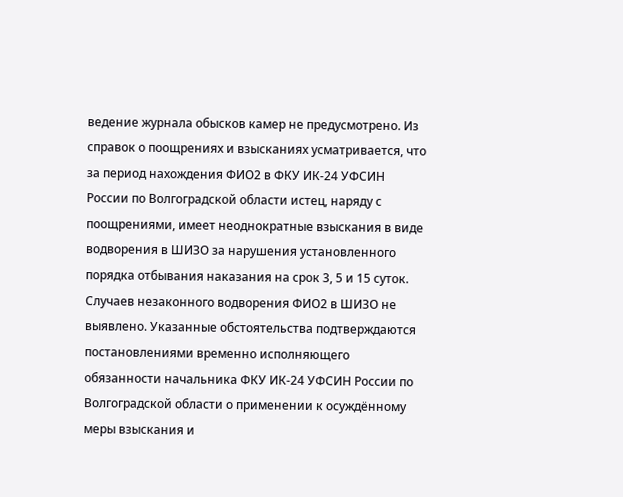ведение журнала обысков камер не предусмотрено. Из справок о поощрениях и взысканиях усматривается, что за период нахождения ФИО2 в ФКУ ИК-24 УФСИН России по Волгоградской области истец, наряду с поощрениями, имеет неоднократные взыскания в виде водворения в ШИЗО за нарушения установленного порядка отбывания наказания на срок 3, 5 и 15 суток. Случаев незаконного водворения ФИО2 в ШИЗО не выявлено. Указанные обстоятельства подтверждаются постановлениями временно исполняющего обязанности начальника ФКУ ИК-24 УФСИН России по Волгоградской области о применении к осуждённому меры взыскания и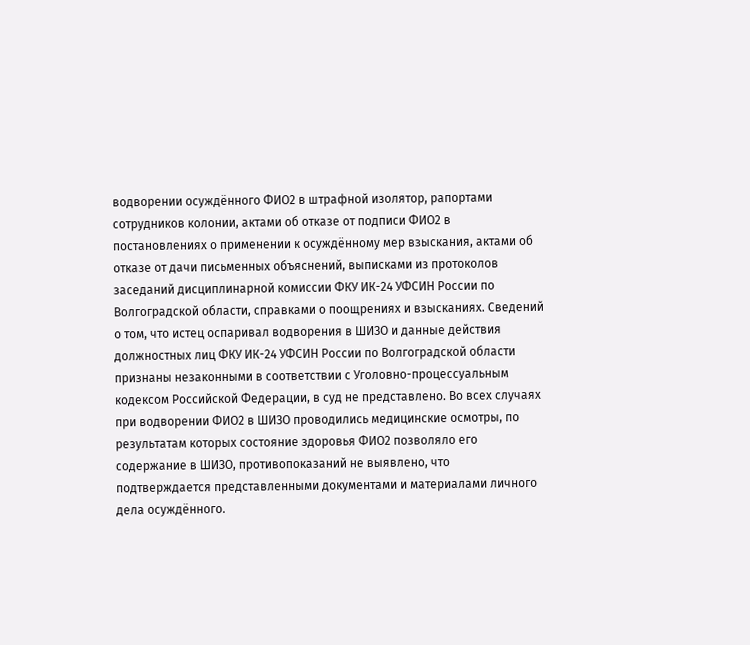водворении осуждённого ФИО2 в штрафной изолятор, рапортами сотрудников колонии, актами об отказе от подписи ФИО2 в постановлениях о применении к осуждённому мер взыскания, актами об отказе от дачи письменных объяснений, выписками из протоколов заседаний дисциплинарной комиссии ФКУ ИК-24 УФСИН России по Волгоградской области, справками о поощрениях и взысканиях. Сведений о том, что истец оспаривал водворения в ШИЗО и данные действия должностных лиц ФКУ ИК-24 УФСИН России по Волгоградской области признаны незаконными в соответствии с Уголовно-процессуальным кодексом Российской Федерации, в суд не представлено. Во всех случаях при водворении ФИО2 в ШИЗО проводились медицинские осмотры, по результатам которых состояние здоровья ФИО2 позволяло его содержание в ШИЗО, противопоказаний не выявлено, что подтверждается представленными документами и материалами личного дела осуждённого.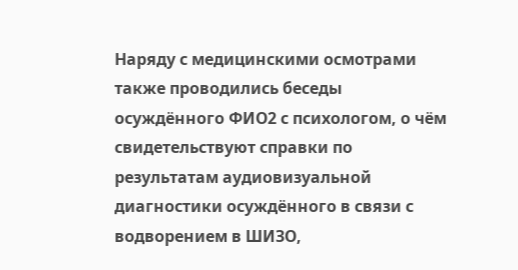Наряду с медицинскими осмотрами также проводились беседы осуждённого ФИО2 с психологом, о чём свидетельствуют справки по результатам аудиовизуальной диагностики осуждённого в связи с водворением в ШИЗО,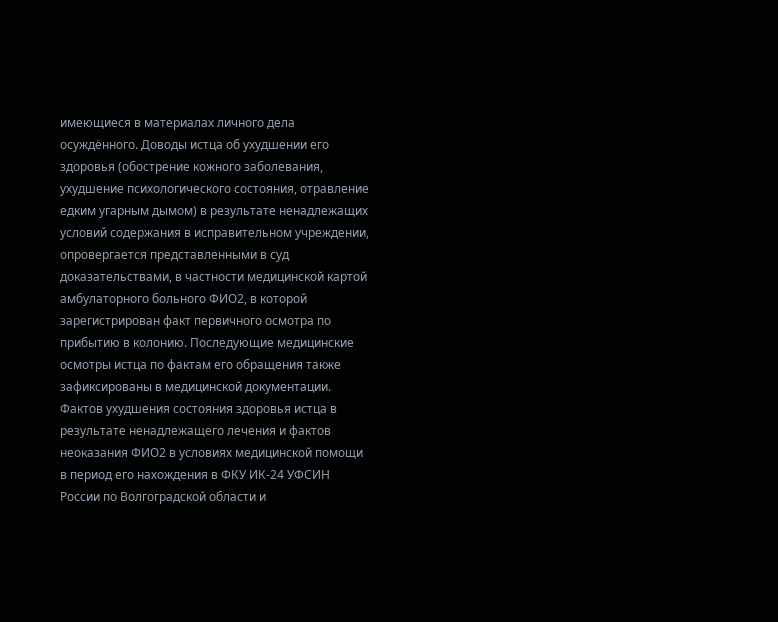имеющиеся в материалах личного дела осуждённого. Доводы истца об ухудшении его здоровья (обострение кожного заболевания, ухудшение психологического состояния, отравление едким угарным дымом) в результате ненадлежащих условий содержания в исправительном учреждении, опровергается представленными в суд доказательствами, в частности медицинской картой амбулаторного больного ФИО2, в которой зарегистрирован факт первичного осмотра по прибытию в колонию. Последующие медицинские осмотры истца по фактам его обращения также зафиксированы в медицинской документации. Фактов ухудшения состояния здоровья истца в результате ненадлежащего лечения и фактов неоказания ФИО2 в условиях медицинской помощи в период его нахождения в ФКУ ИК-24 УФСИН России по Волгоградской области и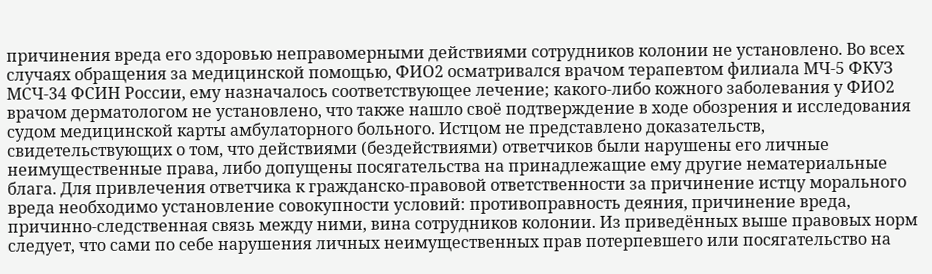причинения вреда его здоровью неправомерными действиями сотрудников колонии не установлено. Во всех случаях обращения за медицинской помощью, ФИО2 осматривался врачом терапевтом филиала МЧ-5 ФКУЗ МСЧ-34 ФСИН России, ему назначалось соответствующее лечение; какого-либо кожного заболевания у ФИО2 врачом дерматологом не установлено, что также нашло своё подтверждение в ходе обозрения и исследования судом медицинской карты амбулаторного больного. Истцом не представлено доказательств, свидетельствующих о том, что действиями (бездействиями) ответчиков были нарушены его личные неимущественные права, либо допущены посягательства на принадлежащие ему другие нематериальные блага. Для привлечения ответчика к гражданско-правовой ответственности за причинение истцу морального вреда необходимо установление совокупности условий: противоправность деяния, причинение вреда, причинно-следственная связь между ними, вина сотрудников колонии. Из приведённых выше правовых норм следует, что сами по себе нарушения личных неимущественных прав потерпевшего или посягательство на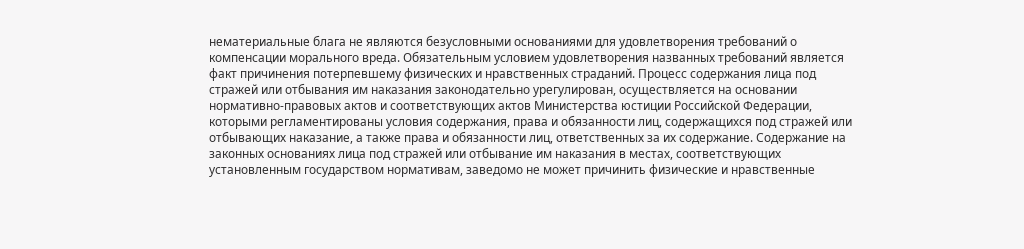нематериальные блага не являются безусловными основаниями для удовлетворения требований о компенсации морального вреда. Обязательным условием удовлетворения названных требований является факт причинения потерпевшему физических и нравственных страданий. Процесс содержания лица под стражей или отбывания им наказания законодательно урегулирован, осуществляется на основании нормативно-правовых актов и соответствующих актов Министерства юстиции Российской Федерации, которыми регламентированы условия содержания, права и обязанности лиц, содержащихся под стражей или отбывающих наказание, а также права и обязанности лиц, ответственных за их содержание. Содержание на законных основаниях лица под стражей или отбывание им наказания в местах, соответствующих установленным государством нормативам, заведомо не может причинить физические и нравственные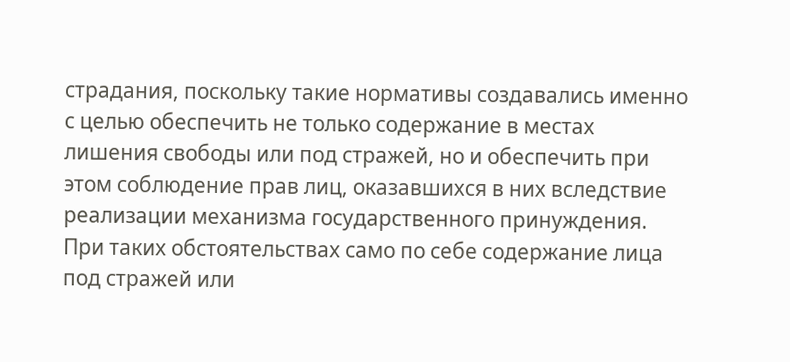страдания, поскольку такие нормативы создавались именно с целью обеспечить не только содержание в местах лишения свободы или под стражей, но и обеспечить при этом соблюдение прав лиц, оказавшихся в них вследствие реализации механизма государственного принуждения. При таких обстоятельствах само по себе содержание лица под стражей или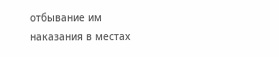отбывание им наказания в местах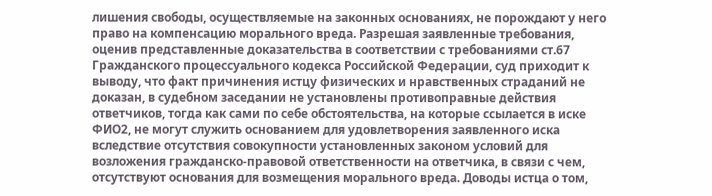лишения свободы, осуществляемые на законных основаниях, не порождают у него право на компенсацию морального вреда. Разрешая заявленные требования, оценив представленные доказательства в соответствии с требованиями ст.67 Гражданского процессуального кодекса Российской Федерации, суд приходит к выводу, что факт причинения истцу физических и нравственных страданий не доказан, в судебном заседании не установлены противоправные действия ответчиков, тогда как сами по себе обстоятельства, на которые ссылается в иске ФИО2, не могут служить основанием для удовлетворения заявленного иска вследствие отсутствия совокупности установленных законом условий для возложения гражданско-правовой ответственности на ответчика, в связи с чем, отсутствуют основания для возмещения морального вреда. Доводы истца о том,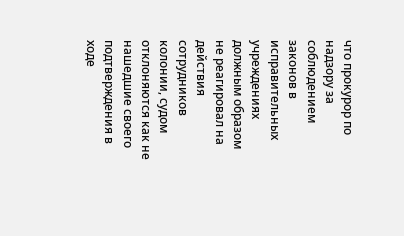что прокурор по надзору за соблюдением законов в исправительных учреждениях должным образом не реагировал на действия сотрудников колонии, судом отклоняются как не нашедшие своего подтверждения в ходе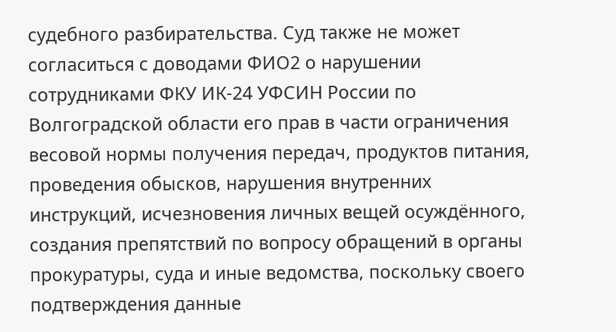судебного разбирательства. Суд также не может согласиться с доводами ФИО2 о нарушении сотрудниками ФКУ ИК-24 УФСИН России по Волгоградской области его прав в части ограничения весовой нормы получения передач, продуктов питания, проведения обысков, нарушения внутренних инструкций, исчезновения личных вещей осуждённого, создания препятствий по вопросу обращений в органы прокуратуры, суда и иные ведомства, поскольку своего подтверждения данные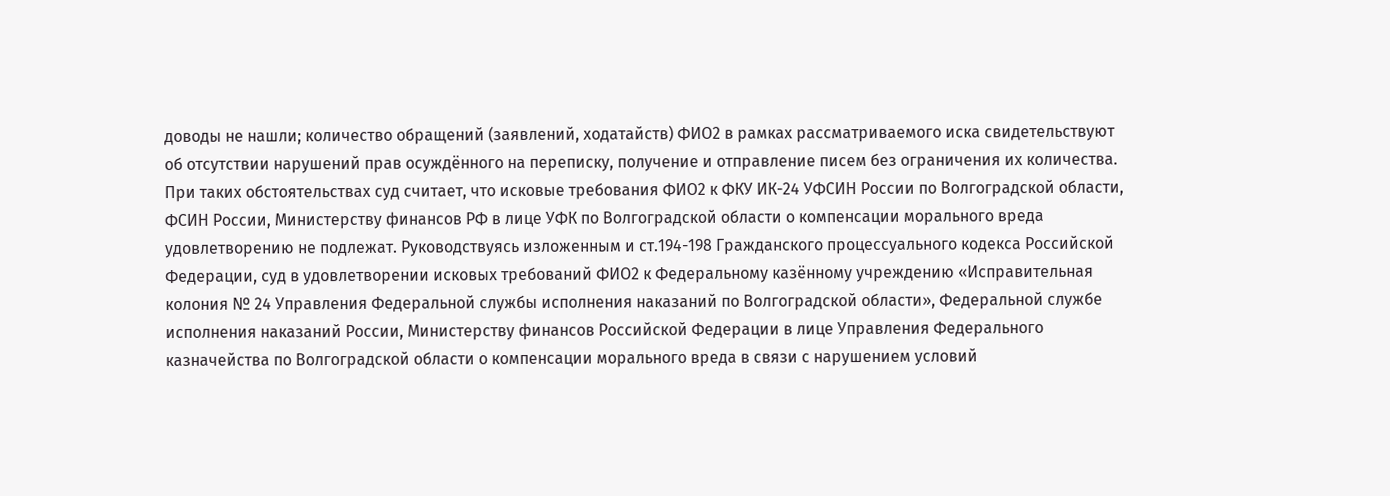доводы не нашли; количество обращений (заявлений, ходатайств) ФИО2 в рамках рассматриваемого иска свидетельствуют об отсутствии нарушений прав осуждённого на переписку, получение и отправление писем без ограничения их количества. При таких обстоятельствах суд считает, что исковые требования ФИО2 к ФКУ ИК-24 УФСИН России по Волгоградской области, ФСИН России, Министерству финансов РФ в лице УФК по Волгоградской области о компенсации морального вреда удовлетворению не подлежат. Руководствуясь изложенным и ст.194-198 Гражданского процессуального кодекса Российской Федерации, суд в удовлетворении исковых требований ФИО2 к Федеральному казённому учреждению «Исправительная колония № 24 Управления Федеральной службы исполнения наказаний по Волгоградской области», Федеральной службе исполнения наказаний России, Министерству финансов Российской Федерации в лице Управления Федерального казначейства по Волгоградской области о компенсации морального вреда в связи с нарушением условий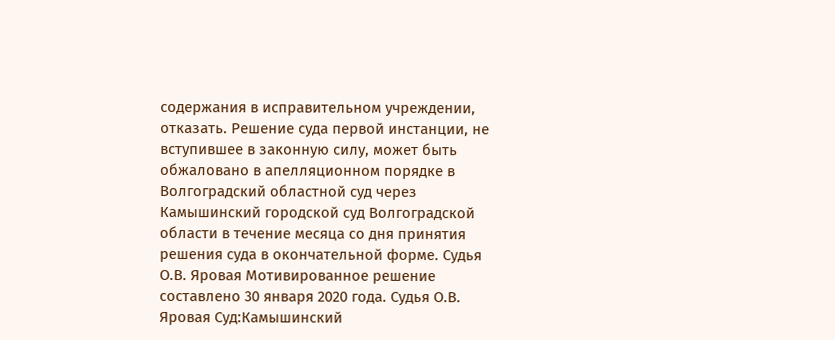содержания в исправительном учреждении, отказать. Решение суда первой инстанции, не вступившее в законную силу, может быть обжаловано в апелляционном порядке в Волгоградский областной суд через Камышинский городской суд Волгоградской области в течение месяца со дня принятия решения суда в окончательной форме. Судья О.В. Яровая Мотивированное решение составлено 30 января 2020 года. Судья О.В. Яровая Суд:Камышинский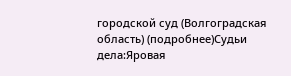городской суд (Волгоградская область) (подробнее)Судьи дела:Яровая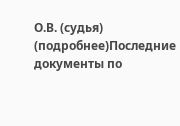О.В. (судья) (подробнее)Последние документы по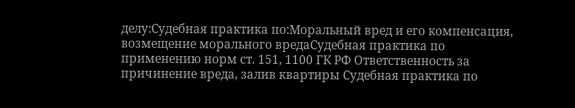делу:Судебная практика по:Моральный вред и его компенсация, возмещение морального вредаСудебная практика по применению норм ст. 151, 1100 ГК РФ Ответственность за причинение вреда, залив квартиры Судебная практика по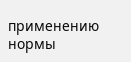применению нормы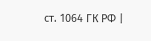ст. 1064 ГК РФ |